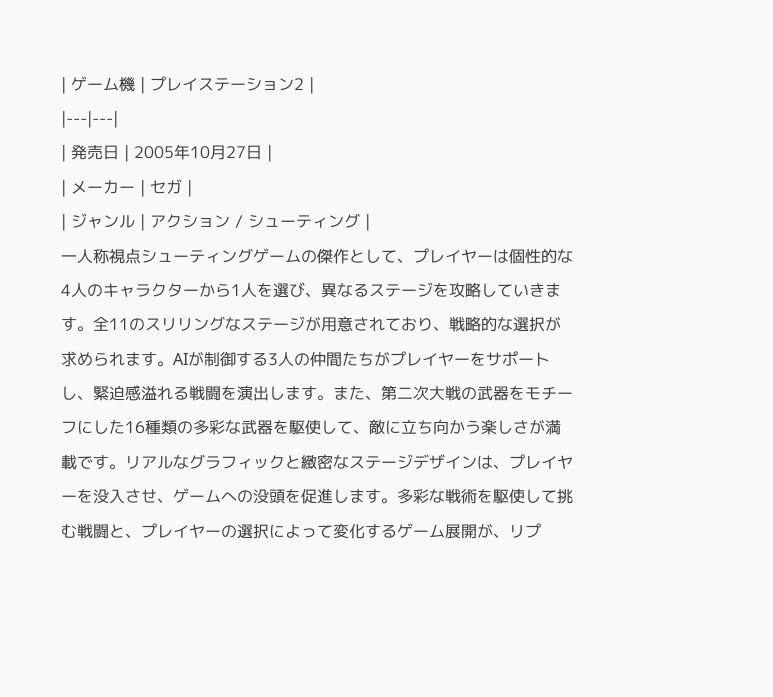| ゲーム機 | プレイステーション2 |
|---|---|
| 発売日 | 2005年10月27日 |
| メーカー | セガ |
| ジャンル | アクション / シューティング |
一人称視点シューティングゲームの傑作として、プレイヤーは個性的な4人のキャラクターから1人を選び、異なるステージを攻略していきます。全11のスリリングなステージが用意されており、戦略的な選択が求められます。AIが制御する3人の仲間たちがプレイヤーをサポートし、緊迫感溢れる戦闘を演出します。また、第二次大戦の武器をモチーフにした16種類の多彩な武器を駆使して、敵に立ち向かう楽しさが満載です。リアルなグラフィックと緻密なステージデザインは、プレイヤーを没入させ、ゲームへの没頭を促進します。多彩な戦術を駆使して挑む戦闘と、プレイヤーの選択によって変化するゲーム展開が、リプ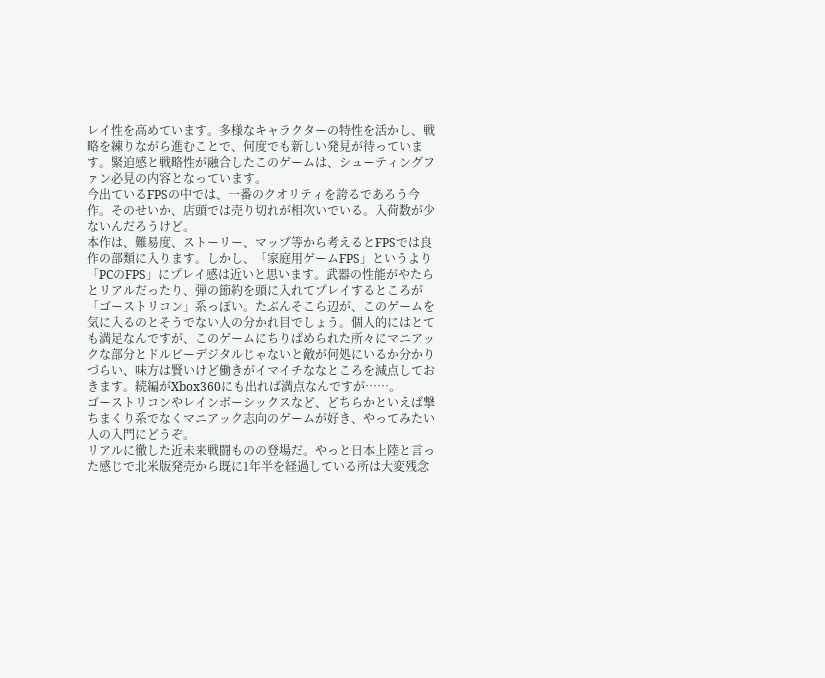レイ性を高めています。多様なキャラクターの特性を活かし、戦略を練りながら進むことで、何度でも新しい発見が待っています。緊迫感と戦略性が融合したこのゲームは、シューティングファン必見の内容となっています。
今出ているFPSの中では、一番のクオリティを誇るであろう今作。そのせいか、店頭では売り切れが相次いでいる。入荷数が少ないんだろうけど。
本作は、難易度、ストーリー、マップ等から考えるとFPSでは良作の部類に入ります。しかし、「家庭用ゲームFPS」というより「PCのFPS」にプレイ感は近いと思います。武器の性能がやたらとリアルだったり、弾の節約を頭に入れてプレイするところが「ゴーストリコン」系っぽい。たぶんそこら辺が、このゲームを気に入るのとそうでない人の分かれ目でしょう。個人的にはとても満足なんですが、このゲームにちりばめられた所々にマニアックな部分とドルビーデジタルじゃないと敵が何処にいるか分かりづらい、味方は賢いけど働きがイマイチななところを減点しておきます。続編がXbox360にも出れば満点なんですが……。
ゴーストリコンやレインボーシックスなど、どちらかといえば撃ちまくり系でなくマニアック志向のゲームが好き、やってみたい人の入門にどうぞ。
リアルに徹した近未来戦闘ものの登場だ。やっと日本上陸と言った感じで北米版発売から既に1年半を経過している所は大変残念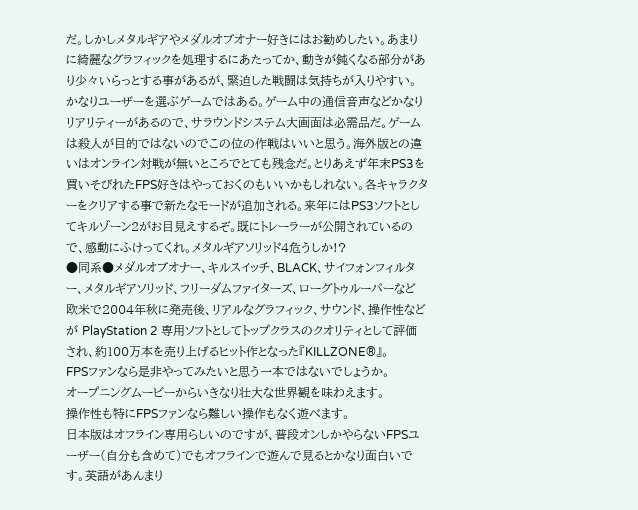だ。しかしメタルギアやメダルオブオナー好きにはお勧めしたい。あまりに綺麗なグラフィックを処理するにあたってか、動きが鈍くなる部分があり少々いらっとする事があるが、緊迫した戦闘は気持ちが入りやすい。かなりユーザーを選ぶゲームではある。ゲーム中の通信音声などかなりリアリティーがあるので、サラウンドシステム大画面は必需品だ。ゲームは殺人が目的ではないのでこの位の作戦はいいと思う。海外版との違いはオンライン対戦が無いところでとても残念だ。とりあえず年末PS3を買いそびれたFPS好きはやっておくのもいいかもしれない。各キャラクターをクリアする事で新たなモードが追加される。来年にはPS3ソフトとしてキルゾーン2がお目見えするぞ。既にトレーラーが公開されているので、感動にふけってくれ。メタルギアソリッド4危うしか!?
●同系●メダルオブオナー、キルスイッチ、BLACK、サイフォンフィルター、メタルギアソリッド、フリーダムファイターズ、ローグトゥルーパーなど
欧米で2004年秋に発売後、リアルなグラフィック、サウンド、操作性などが PlayStation 2 専用ソフトとしてトップクラスのクオリティとして評価され、約100万本を売り上げるヒット作となった『KILLZONE®』。
FPSファンなら是非やってみたいと思う一本ではないでしょうか。
オープニングムービーからいきなり壮大な世界観を味わえます。
操作性も特にFPSファンなら難しい操作もなく遊べます。
日本版はオフライン専用らしいのですが、普段オンしかやらないFPSユーザー(自分も含めて)でもオフラインで遊んで見るとかなり面白いです。英語があんまり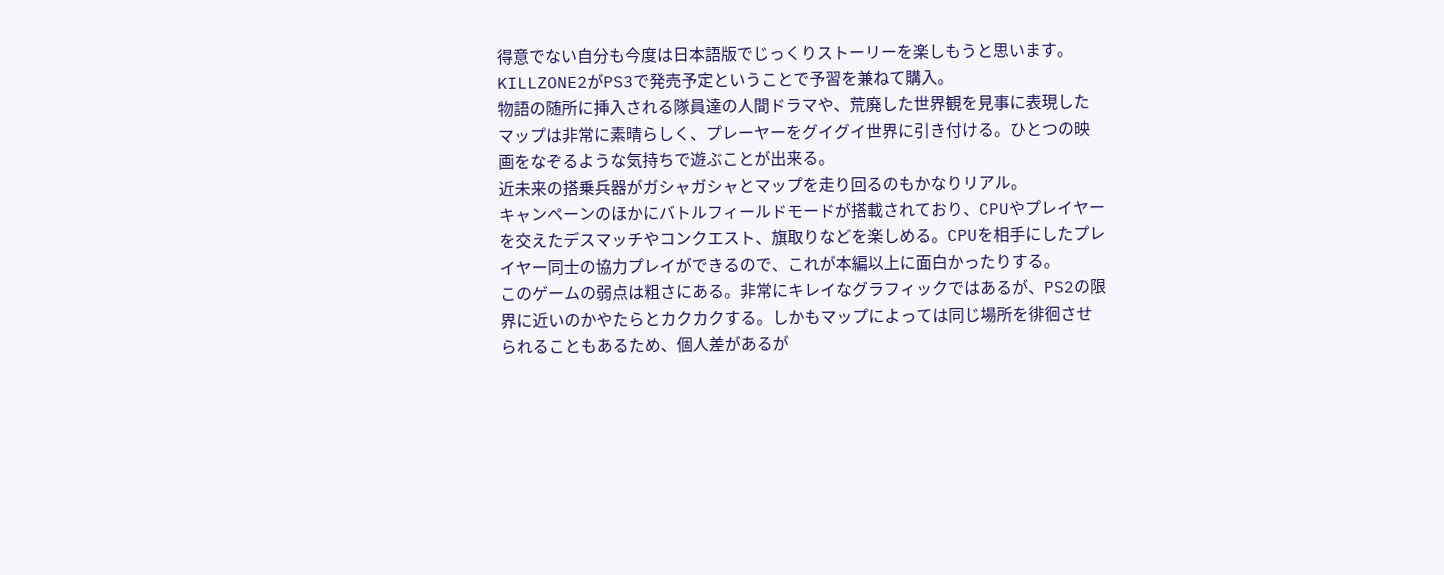得意でない自分も今度は日本語版でじっくりストーリーを楽しもうと思います。
KILLZONE2がPS3で発売予定ということで予習を兼ねて購入。
物語の随所に挿入される隊員達の人間ドラマや、荒廃した世界観を見事に表現したマップは非常に素晴らしく、プレーヤーをグイグイ世界に引き付ける。ひとつの映画をなぞるような気持ちで遊ぶことが出来る。
近未来の搭乗兵器がガシャガシャとマップを走り回るのもかなりリアル。
キャンペーンのほかにバトルフィールドモードが搭載されており、CPUやプレイヤーを交えたデスマッチやコンクエスト、旗取りなどを楽しめる。CPUを相手にしたプレイヤー同士の協力プレイができるので、これが本編以上に面白かったりする。
このゲームの弱点は粗さにある。非常にキレイなグラフィックではあるが、PS2の限界に近いのかやたらとカクカクする。しかもマップによっては同じ場所を徘徊させられることもあるため、個人差があるが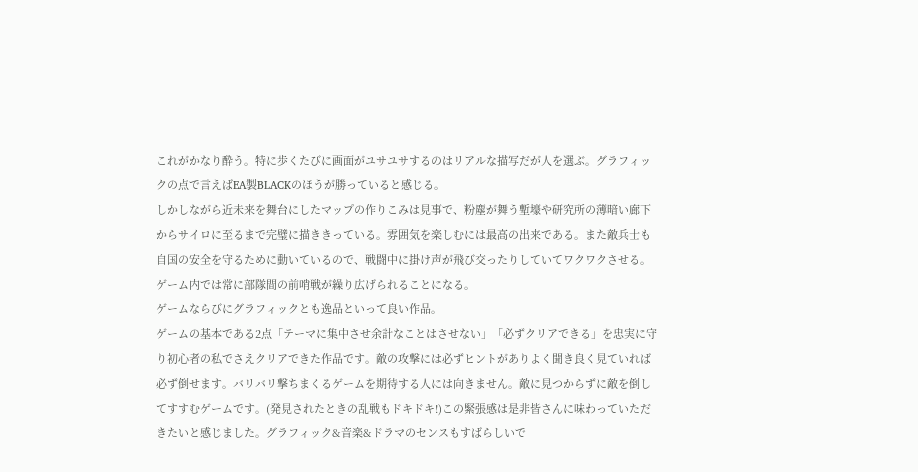これがかなり酔う。特に歩くたびに画面がユサユサするのはリアルな描写だが人を選ぶ。グラフィックの点で言えばEA製BLACKのほうが勝っていると感じる。
しかしながら近未来を舞台にしたマップの作りこみは見事で、粉塵が舞う塹壕や研究所の薄暗い廊下からサイロに至るまで完璧に描ききっている。雰囲気を楽しむには最高の出来である。また敵兵士も自国の安全を守るために動いているので、戦闘中に掛け声が飛び交ったりしていてワクワクさせる。ゲーム内では常に部隊間の前哨戦が繰り広げられることになる。
ゲームならびにグラフィックとも逸品といって良い作品。
ゲームの基本である2点「テーマに集中させ余計なことはさせない」「必ずクリアできる」を忠実に守り初心者の私でさえクリアできた作品です。敵の攻撃には必ずヒントがありよく聞き良く見ていれば必ず倒せます。バリバリ撃ちまくるゲームを期待する人には向きません。敵に見つからずに敵を倒してすすむゲームです。(発見されたときの乱戦もドキドキ!)この緊張感は是非皆さんに味わっていただきたいと感じました。グラフィック&音楽&ドラマのセンスもすばらしいで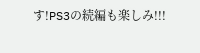す!PS3の続編も楽しみ!!!